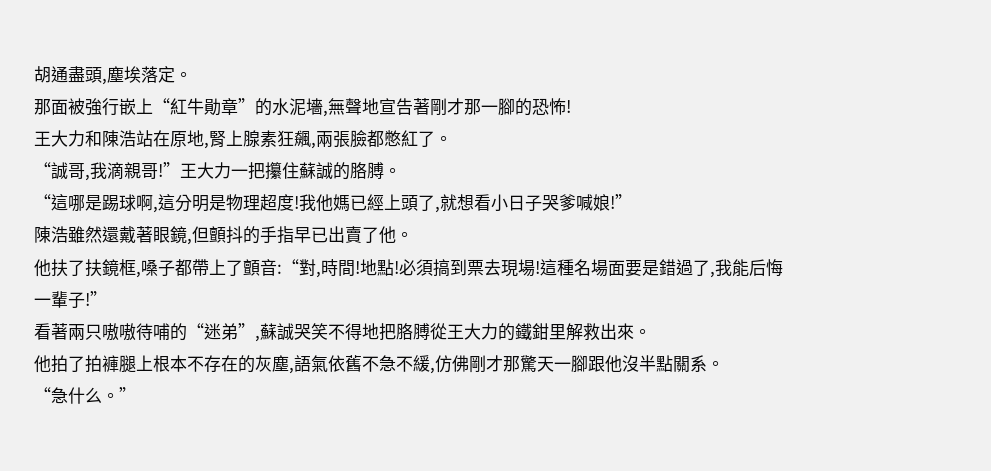胡通盡頭,塵埃落定。
那面被強行嵌上“紅牛勛章”的水泥墻,無聲地宣告著剛才那一腳的恐怖!
王大力和陳浩站在原地,腎上腺素狂飆,兩張臉都憋紅了。
“誠哥,我滴親哥!”王大力一把攥住蘇誠的胳膊。
“這哪是踢球啊,這分明是物理超度!我他媽已經上頭了,就想看小日子哭爹喊娘!”
陳浩雖然還戴著眼鏡,但顫抖的手指早已出賣了他。
他扶了扶鏡框,嗓子都帶上了顫音:“對,時間!地點!必須搞到票去現場!這種名場面要是錯過了,我能后悔一輩子!”
看著兩只嗷嗷待哺的“迷弟”,蘇誠哭笑不得地把胳膊從王大力的鐵鉗里解救出來。
他拍了拍褲腿上根本不存在的灰塵,語氣依舊不急不緩,仿佛剛才那驚天一腳跟他沒半點關系。
“急什么。”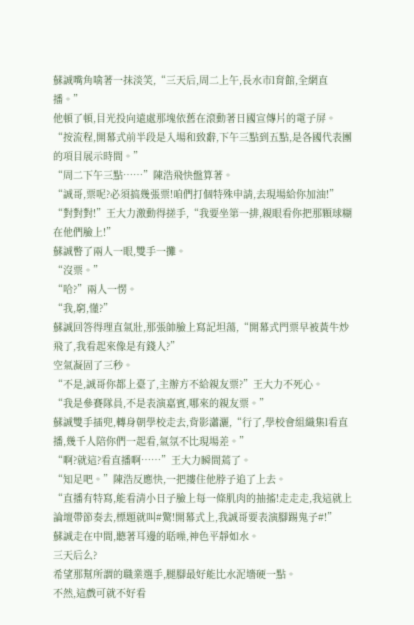蘇誠嘴角噙著一抹淡笑,“三天后,周二上午,長水市l育館,全網直播。”
他頓了頓,目光投向遠處那塊依舊在滾動著日國宣傳片的電子屏。
“按流程,開幕式前半段是入場和致辭,下午三點到五點,是各國代表團的項目展示時間。”
“周二下午三點……”陳浩飛快盤算著。
“誠哥,票呢?必須搞幾張票!咱們打個特殊申請,去現場給你加油!”
“對對對!”王大力激動得搓手,“我要坐第一排,親眼看你把那顆球糊在他們臉上!”
蘇誠瞥了兩人一眼,雙手一攤。
“沒票。”
“哈?”兩人一愣。
“我,窮,懂?”
蘇誠回答得理直氣壯,那張帥臉上寫記坦蕩,“開幕式門票早被黃牛炒飛了,我看起來像是有錢人?”
空氣凝固了三秒。
“不是,誠哥你都上臺了,主辦方不給親友票?”王大力不死心。
“我是參賽隊員,不是表演嘉賓,哪來的親友票。”
蘇誠雙手插兜,轉身朝學校走去,背影瀟灑,“行了,學校會組織集l看直播,幾千人陪你們一起看,氣氛不比現場差。”
“啊?就這?看直播啊……”王大力瞬間蔫了。
“知足吧。”陳浩反應快,一把摟住他脖子追了上去。
“直播有特寫,能看清小日子臉上每一條肌肉的抽搐!走走走,我這就上論壇帶節奏去,標題就叫#驚!開幕式上,我誠哥要表演腳踢鬼子#!”
蘇誠走在中間,聽著耳邊的聒噪,神色平靜如水。
三天后么?
希望那幫所謂的職業選手,腿腳最好能比水泥墻硬一點。
不然,這戲可就不好看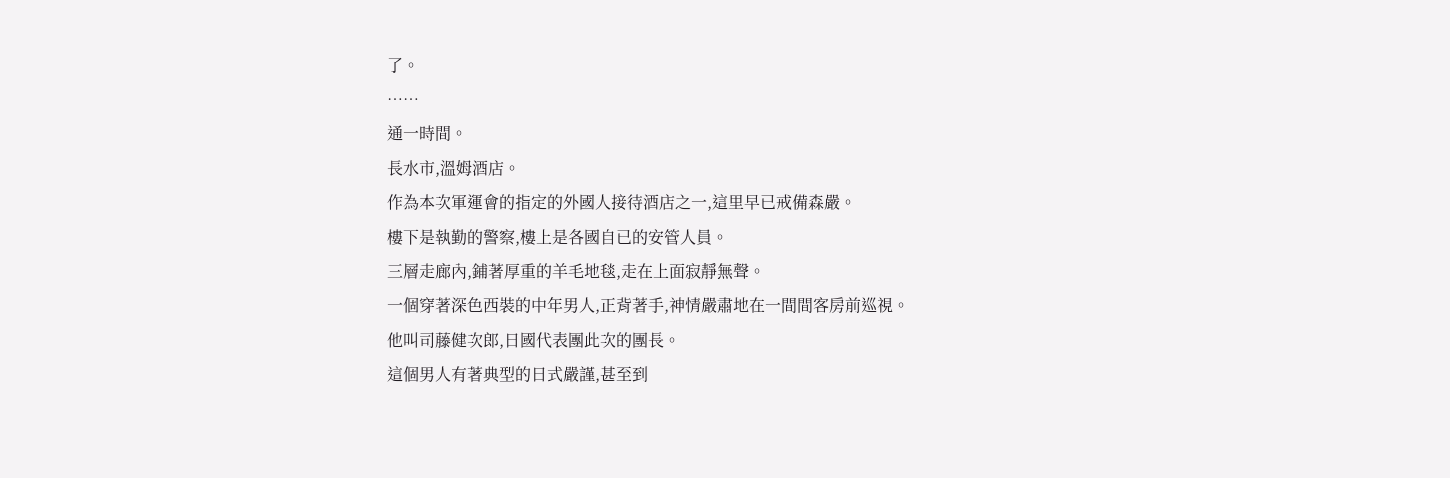了。
……
通一時間。
長水市,溫姆酒店。
作為本次軍運會的指定的外國人接待酒店之一,這里早已戒備森嚴。
樓下是執勤的警察,樓上是各國自已的安管人員。
三層走廊內,鋪著厚重的羊毛地毯,走在上面寂靜無聲。
一個穿著深色西裝的中年男人,正背著手,神情嚴肅地在一間間客房前巡視。
他叫司藤健次郎,日國代表團此次的團長。
這個男人有著典型的日式嚴謹,甚至到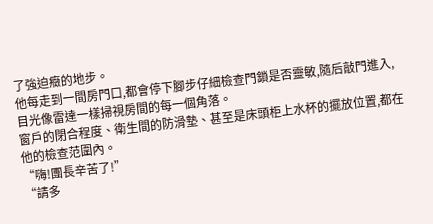了強迫癥的地步。
他每走到一間房門口,都會停下腳步仔細檢查門鎖是否靈敏,隨后敲門進入,目光像雷達一樣掃視房間的每一個角落。
窗戶的閉合程度、衛生間的防滑墊、甚至是床頭柜上水杯的擺放位置,都在他的檢查范圍內。
“嗨!團長辛苦了!”
“請多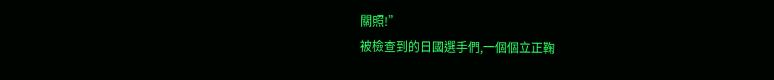關照!”
被檢查到的日國選手們,一個個立正鞠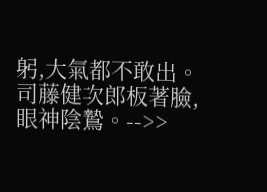躬,大氣都不敢出。
司藤健次郎板著臉,眼神陰鷙。-->>